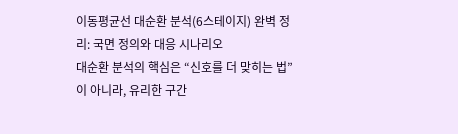이동평균선 대순환 분석(6스테이지) 완벽 정리: 국면 정의와 대응 시나리오
대순환 분석의 핵심은 “신호를 더 맞히는 법”이 아니라, 유리한 구간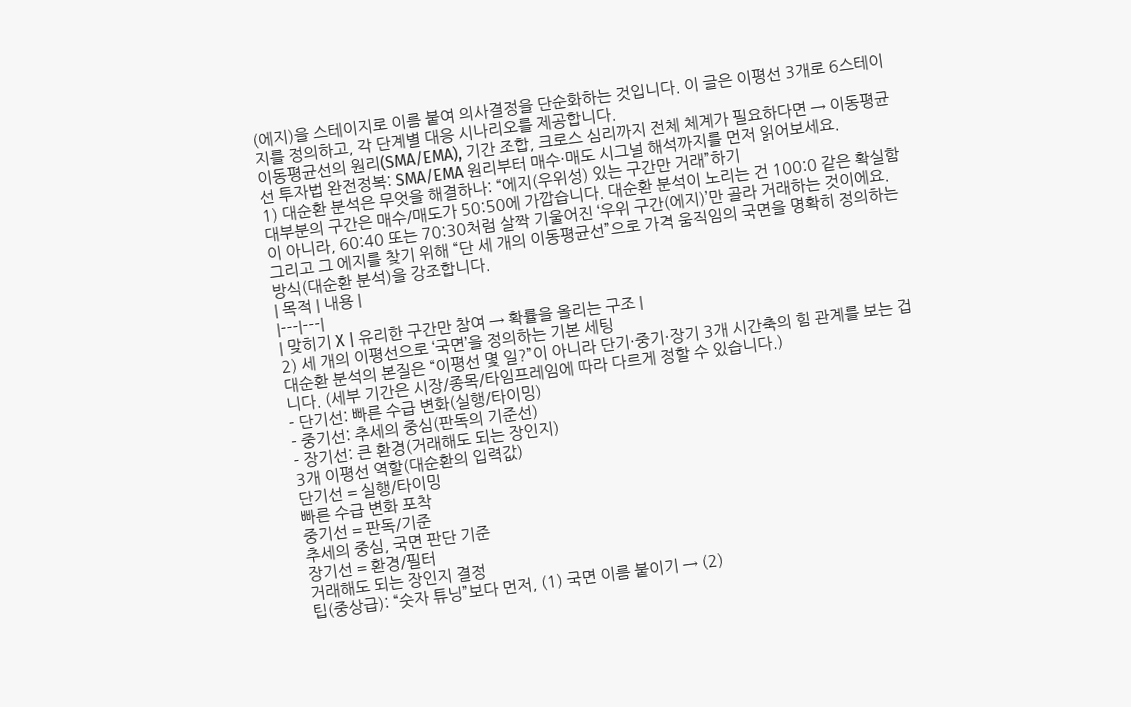(에지)을 스테이지로 이름 붙여 의사결정을 단순화하는 것입니다. 이 글은 이평선 3개로 6스테이지를 정의하고, 각 단계별 대응 시나리오를 제공합니다.
이동평균선의 원리(SMA/EMA), 기간 조합, 크로스 심리까지 전체 체계가 필요하다면 → 이동평균선 투자법 완전정복: SMA/EMA 원리부터 매수·매도 시그널 해석까지를 먼저 읽어보세요.
1) 대순환 분석은 무엇을 해결하나: “에지(우위성) 있는 구간만 거래”하기
대부분의 구간은 매수/매도가 50:50에 가깝습니다. 대순환 분석이 노리는 건 100:0 같은 확실함이 아니라, 60:40 또는 70:30처럼 살짝 기울어진 ‘우위 구간(에지)’만 골라 거래하는 것이에요. 그리고 그 에지를 찾기 위해 “단 세 개의 이동평균선”으로 가격 움직임의 국면을 명확히 정의하는 방식(대순환 분석)을 강조합니다.
| 목적 | 내용 |
|---|---|
| 맞히기 X | 유리한 구간만 참여 → 확률을 올리는 구조 |
2) 세 개의 이평선으로 ‘국면’을 정의하는 기본 세팅
대순환 분석의 본질은 “이평선 몇 일?”이 아니라 단기·중기·장기 3개 시간축의 힘 관계를 보는 겁니다. (세부 기간은 시장/종목/타임프레임에 따라 다르게 정할 수 있습니다.)
- 단기선: 빠른 수급 변화(실행/타이밍)
- 중기선: 추세의 중심(판독의 기준선)
- 장기선: 큰 환경(거래해도 되는 장인지)
3개 이평선 역할(대순환의 입력값)
단기선 = 실행/타이밍
빠른 수급 변화 포착
중기선 = 판독/기준
추세의 중심, 국면 판단 기준
장기선 = 환경/필터
거래해도 되는 장인지 결정
팁(중상급): “숫자 튜닝”보다 먼저, (1) 국면 이름 붙이기 → (2)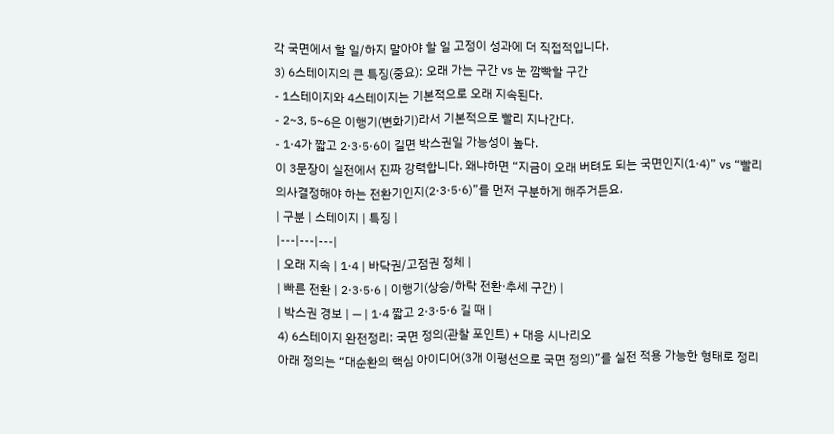각 국면에서 할 일/하지 말아야 할 일 고정이 성과에 더 직접적입니다.
3) 6스테이지의 큰 특징(중요): 오래 가는 구간 vs 눈 깜빡할 구간
- 1스테이지와 4스테이지는 기본적으로 오래 지속된다.
- 2~3, 5~6은 이행기(변화기)라서 기본적으로 빨리 지나간다.
- 1·4가 짧고 2·3·5·6이 길면 박스권일 가능성이 높다.
이 3문장이 실전에서 진짜 강력합니다. 왜냐하면 “지금이 오래 버텨도 되는 국면인지(1·4)” vs “빨리 의사결정해야 하는 전환기인지(2·3·5·6)”를 먼저 구분하게 해주거든요.
| 구분 | 스테이지 | 특징 |
|---|---|---|
| 오래 지속 | 1·4 | 바닥권/고점권 정체 |
| 빠른 전환 | 2·3·5·6 | 이행기(상승/하락 전환·추세 구간) |
| 박스권 경보 | — | 1·4 짧고 2·3·5·6 길 때 |
4) 6스테이지 완전정리: 국면 정의(관찰 포인트) + 대응 시나리오
아래 정의는 “대순환의 핵심 아이디어(3개 이평선으로 국면 정의)”를 실전 적용 가능한 형태로 정리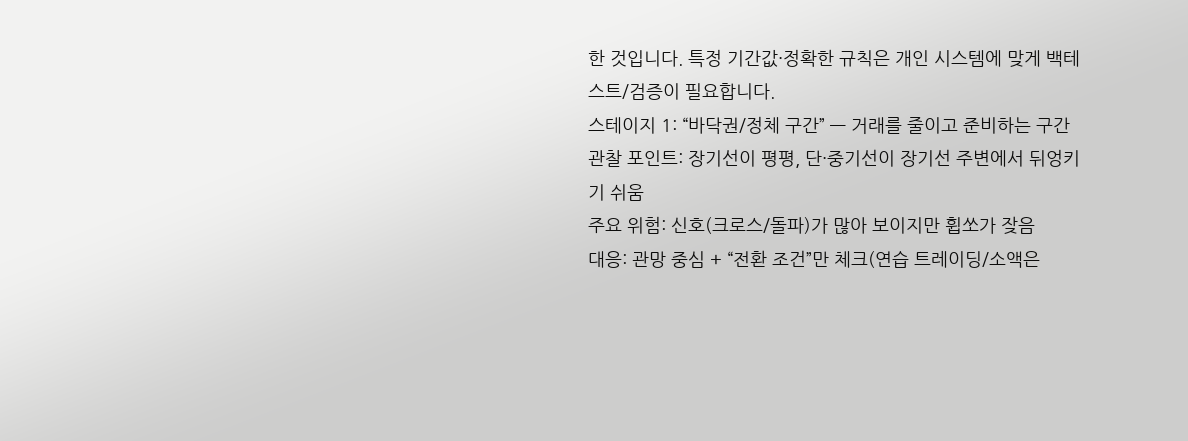한 것입니다. 특정 기간값·정확한 규칙은 개인 시스템에 맞게 백테스트/검증이 필요합니다.
스테이지 1: “바닥권/정체 구간” — 거래를 줄이고 준비하는 구간
관찰 포인트: 장기선이 평평, 단·중기선이 장기선 주변에서 뒤엉키기 쉬움
주요 위험: 신호(크로스/돌파)가 많아 보이지만 휩쏘가 잦음
대응: 관망 중심 + “전환 조건”만 체크(연습 트레이딩/소액은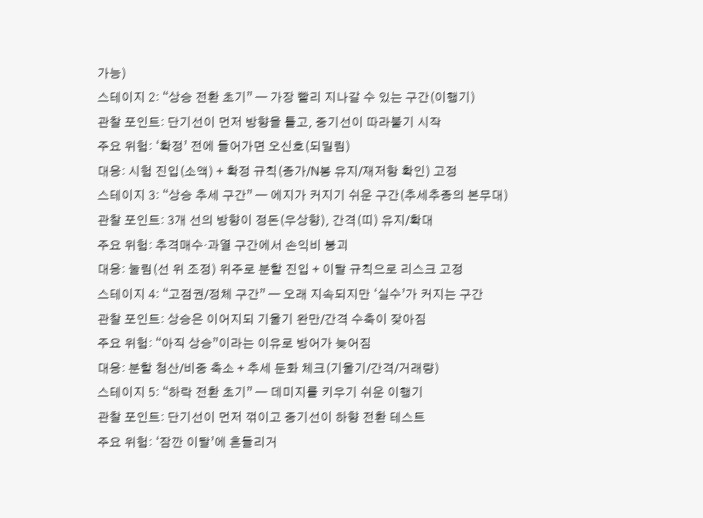가능)
스테이지 2: “상승 전환 초기” — 가장 빨리 지나갈 수 있는 구간(이행기)
관찰 포인트: 단기선이 먼저 방향을 틀고, 중기선이 따라붙기 시작
주요 위험: ‘확정’ 전에 들어가면 오신호(되밀림)
대응: 시험 진입(소액) + 확정 규칙(종가/N봉 유지/재저항 확인) 고정
스테이지 3: “상승 추세 구간” — 에지가 커지기 쉬운 구간(추세추종의 본무대)
관찰 포인트: 3개 선의 방향이 정돈(우상향), 간격(띠) 유지/확대
주요 위험: 추격매수·과열 구간에서 손익비 붕괴
대응: 눌림(선 위 조정) 위주로 분할 진입 + 이탈 규칙으로 리스크 고정
스테이지 4: “고점권/정체 구간” — 오래 지속되지만 ‘실수’가 커지는 구간
관찰 포인트: 상승은 이어지되 기울기 완만/간격 수축이 잦아짐
주요 위험: “아직 상승”이라는 이유로 방어가 늦어짐
대응: 분할 청산/비중 축소 + 추세 둔화 체크(기울기/간격/거래량)
스테이지 5: “하락 전환 초기” — 데미지를 키우기 쉬운 이행기
관찰 포인트: 단기선이 먼저 꺾이고 중기선이 하향 전환 테스트
주요 위험: ‘잠깐 이탈’에 흔들리거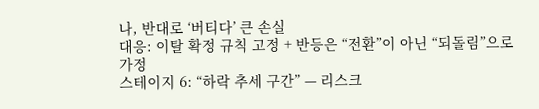나, 반대로 ‘버티다’ 큰 손실
대응: 이탈 확정 규칙 고정 + 반등은 “전환”이 아닌 “되돌림”으로 가정
스테이지 6: “하락 추세 구간” — 리스크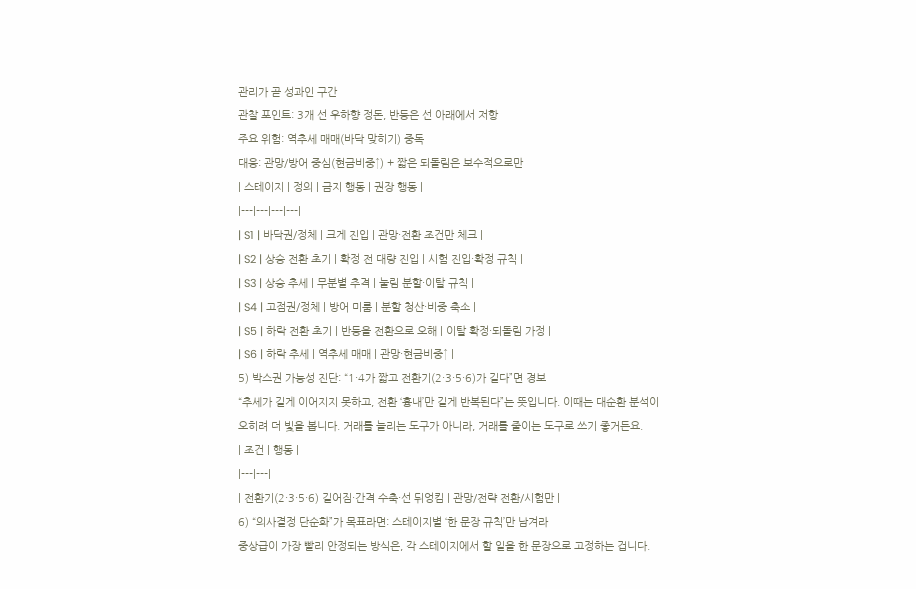관리가 곧 성과인 구간
관찰 포인트: 3개 선 우하향 정돈, 반등은 선 아래에서 저항
주요 위험: 역추세 매매(바닥 맞히기) 중독
대응: 관망/방어 중심(현금비중↑) + 짧은 되돌림은 보수적으로만
| 스테이지 | 정의 | 금지 행동 | 권장 행동 |
|---|---|---|---|
| S1 | 바닥권/정체 | 크게 진입 | 관망·전환 조건만 체크 |
| S2 | 상승 전환 초기 | 확정 전 대량 진입 | 시험 진입·확정 규칙 |
| S3 | 상승 추세 | 무분별 추격 | 눌림 분할·이탈 규칙 |
| S4 | 고점권/정체 | 방어 미룸 | 분할 청산·비중 축소 |
| S5 | 하락 전환 초기 | 반등을 전환으로 오해 | 이탈 확정·되돌림 가정 |
| S6 | 하락 추세 | 역추세 매매 | 관망·현금비중↑ |
5) 박스권 가능성 진단: “1·4가 짧고 전환기(2·3·5·6)가 길다”면 경보
“추세가 길게 이어지지 못하고, 전환 ‘흉내’만 길게 반복된다”는 뜻입니다. 이때는 대순환 분석이 오히려 더 빛을 봅니다. 거래를 늘리는 도구가 아니라, 거래를 줄이는 도구로 쓰기 좋거든요.
| 조건 | 행동 |
|---|---|
| 전환기(2·3·5·6) 길어짐·간격 수축·선 뒤엉킴 | 관망/전략 전환/시험만 |
6) “의사결정 단순화”가 목표라면: 스테이지별 ‘한 문장 규칙’만 남겨라
중상급이 가장 빨리 안정되는 방식은, 각 스테이지에서 할 일을 한 문장으로 고정하는 겁니다.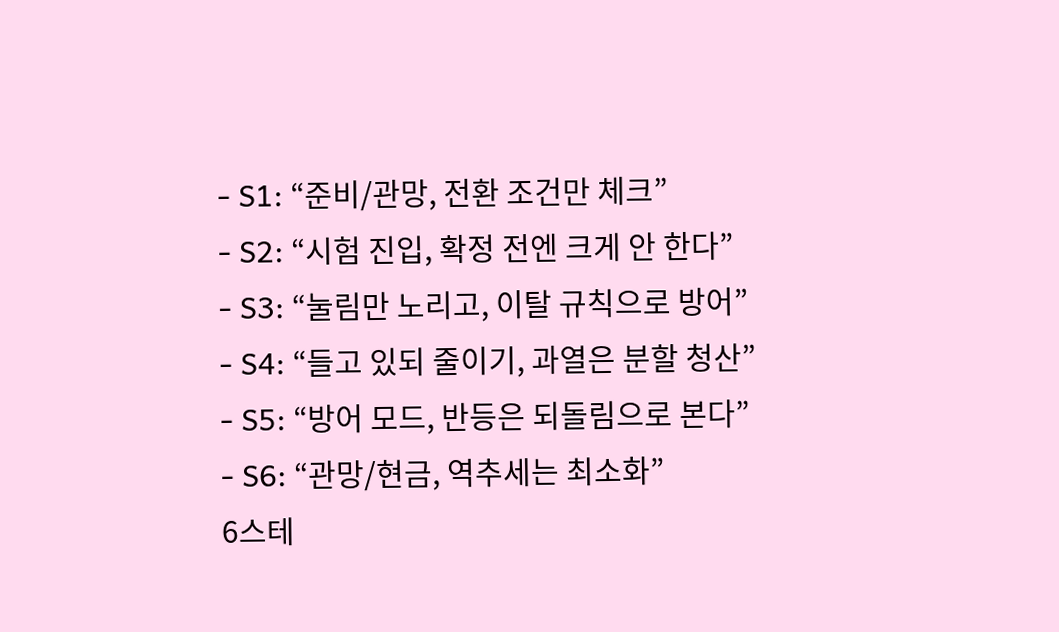- S1: “준비/관망, 전환 조건만 체크”
- S2: “시험 진입, 확정 전엔 크게 안 한다”
- S3: “눌림만 노리고, 이탈 규칙으로 방어”
- S4: “들고 있되 줄이기, 과열은 분할 청산”
- S5: “방어 모드, 반등은 되돌림으로 본다”
- S6: “관망/현금, 역추세는 최소화”
6스테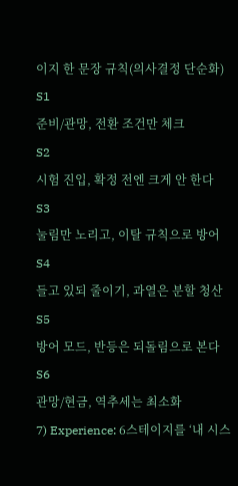이지 한 문장 규칙(의사결정 단순화)
S1
준비/관망, 전환 조건만 체크
S2
시험 진입, 확정 전엔 크게 안 한다
S3
눌림만 노리고, 이탈 규칙으로 방어
S4
들고 있되 줄이기, 과열은 분할 청산
S5
방어 모드, 반등은 되돌림으로 본다
S6
관망/현금, 역추세는 최소화
7) Experience: 6스테이지를 ‘내 시스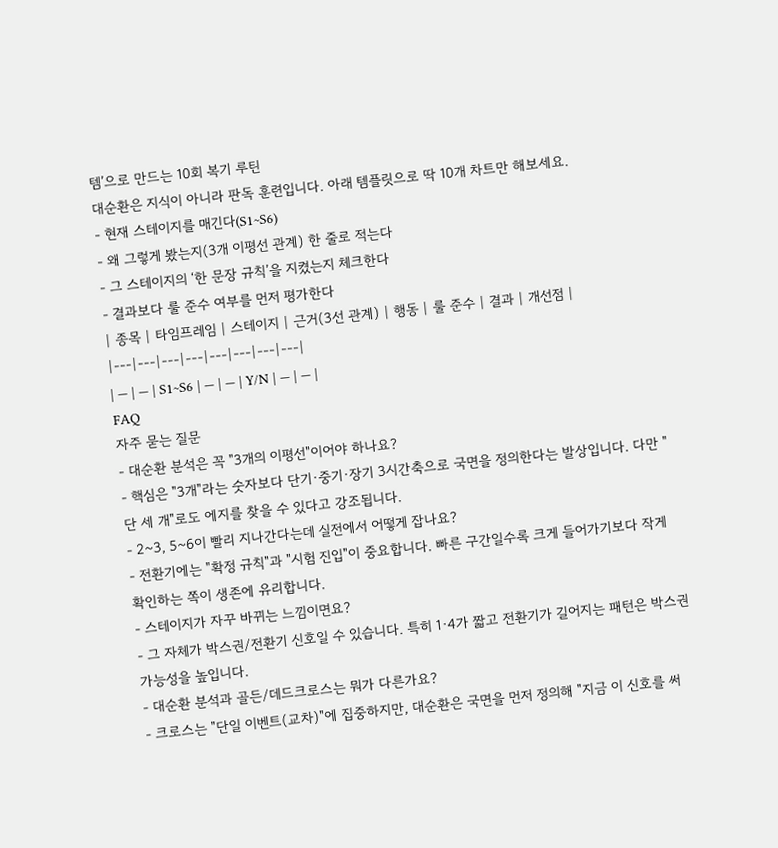템’으로 만드는 10회 복기 루틴
대순환은 지식이 아니라 판독 훈련입니다. 아래 템플릿으로 딱 10개 차트만 해보세요.
- 현재 스테이지를 매긴다(S1~S6)
- 왜 그렇게 봤는지(3개 이평선 관계) 한 줄로 적는다
- 그 스테이지의 ‘한 문장 규칙’을 지켰는지 체크한다
- 결과보다 룰 준수 여부를 먼저 평가한다
| 종목 | 타임프레임 | 스테이지 | 근거(3선 관계) | 행동 | 룰 준수 | 결과 | 개선점 |
|---|---|---|---|---|---|---|---|
| — | — | S1~S6 | — | — | Y/N | — | — |
FAQ
자주 묻는 질문
- 대순환 분석은 꼭 "3개의 이평선"이어야 하나요?
- 핵심은 "3개"라는 숫자보다 단기·중기·장기 3시간축으로 국면을 정의한다는 발상입니다. 다만 "단 세 개"로도 에지를 찾을 수 있다고 강조됩니다.
- 2~3, 5~6이 빨리 지나간다는데 실전에서 어떻게 잡나요?
- 전환기에는 "확정 규칙"과 "시험 진입"이 중요합니다. 빠른 구간일수록 크게 들어가기보다 작게 확인하는 쪽이 생존에 유리합니다.
- 스테이지가 자꾸 바뀌는 느낌이면요?
- 그 자체가 박스권/전환기 신호일 수 있습니다. 특히 1·4가 짧고 전환기가 길어지는 패턴은 박스권 가능성을 높입니다.
- 대순환 분석과 골든/데드크로스는 뭐가 다른가요?
- 크로스는 "단일 이벤트(교차)"에 집중하지만, 대순환은 국면을 먼저 정의해 "지금 이 신호를 써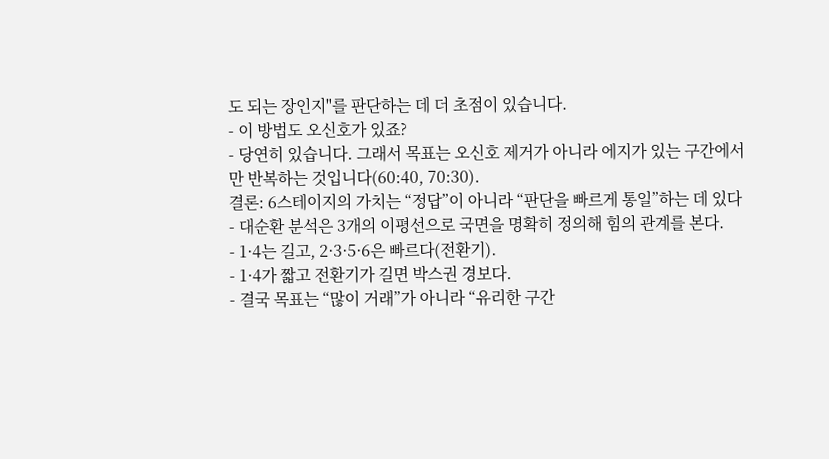도 되는 장인지"를 판단하는 데 더 초점이 있습니다.
- 이 방법도 오신호가 있죠?
- 당연히 있습니다. 그래서 목표는 오신호 제거가 아니라 에지가 있는 구간에서만 반복하는 것입니다(60:40, 70:30).
결론: 6스테이지의 가치는 “정답”이 아니라 “판단을 빠르게 통일”하는 데 있다
- 대순환 분석은 3개의 이평선으로 국면을 명확히 정의해 힘의 관계를 본다.
- 1·4는 길고, 2·3·5·6은 빠르다(전환기).
- 1·4가 짧고 전환기가 길면 박스권 경보다.
- 결국 목표는 “많이 거래”가 아니라 “유리한 구간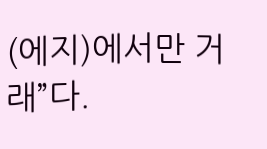(에지)에서만 거래”다.